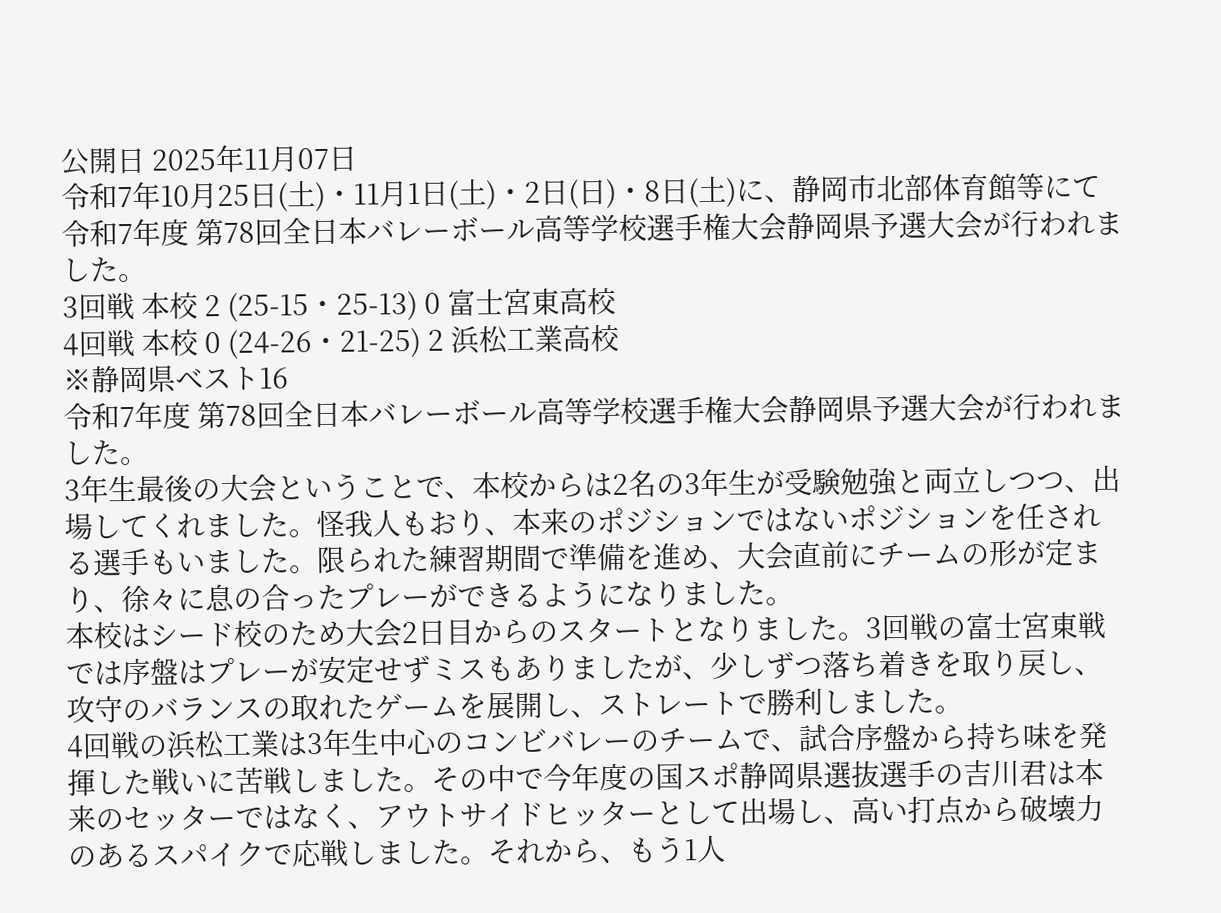公開日 2025年11月07日
令和7年10月25日(土)・11月1日(土)・2日(日)・8日(土)に、静岡市北部体育館等にて令和7年度 第78回全日本バレーボール高等学校選手権大会静岡県予選大会が行われました。
3回戦 本校 2 (25-15・25-13) 0 富士宮東高校
4回戦 本校 0 (24-26・21-25) 2 浜松工業高校
※静岡県ベスト16
令和7年度 第78回全日本バレーボール高等学校選手権大会静岡県予選大会が行われました。
3年生最後の大会ということで、本校からは2名の3年生が受験勉強と両立しつつ、出場してくれました。怪我人もおり、本来のポジションではないポジションを任される選手もいました。限られた練習期間で準備を進め、大会直前にチームの形が定まり、徐々に息の合ったプレーができるようになりました。
本校はシード校のため大会2日目からのスタートとなりました。3回戦の富士宮東戦では序盤はプレーが安定せずミスもありましたが、少しずつ落ち着きを取り戻し、攻守のバランスの取れたゲームを展開し、ストレートで勝利しました。
4回戦の浜松工業は3年生中心のコンビバレーのチームで、試合序盤から持ち味を発揮した戦いに苦戦しました。その中で今年度の国スポ静岡県選抜選手の吉川君は本来のセッターではなく、アウトサイドヒッターとして出場し、高い打点から破壊力のあるスパイクで応戦しました。それから、もう1人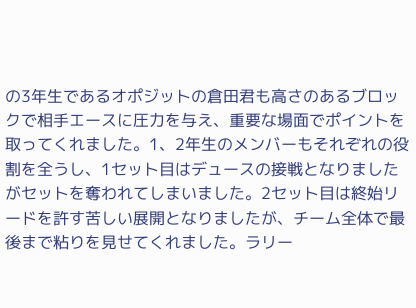の3年生であるオポジットの倉田君も高さのあるブロックで相手エースに圧力を与え、重要な場面でポイントを取ってくれました。1、2年生のメンバーもそれぞれの役割を全うし、1セット目はデュースの接戦となりましたがセットを奪われてしまいました。2セット目は終始リードを許す苦しい展開となりましたが、チーム全体で最後まで粘りを見せてくれました。ラリー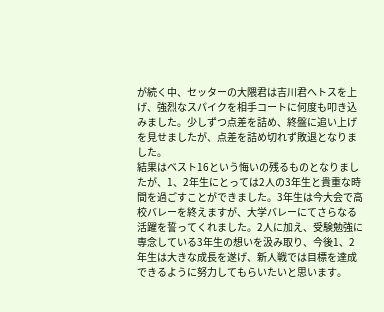が続く中、セッターの大隈君は吉川君へトスを上げ、強烈なスパイクを相手コートに何度も叩き込みました。少しずつ点差を詰め、終盤に追い上げを見せましたが、点差を詰め切れず敗退となりました。
結果はベスト16という悔いの残るものとなりましたが、1、2年生にとっては2人の3年生と貴重な時間を過ごすことができました。3年生は今大会で高校バレーを終えますが、大学バレーにてさらなる活躍を誓ってくれました。2人に加え、受験勉強に専念している3年生の想いを汲み取り、今後1、2年生は大きな成長を遂げ、新人戦では目標を達成できるように努力してもらいたいと思います。